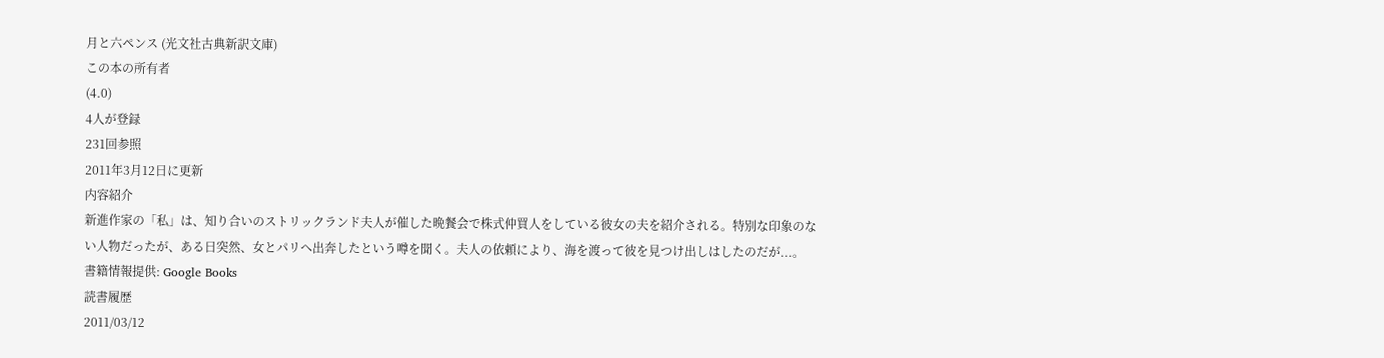月と六ペンス (光文社古典新訳文庫)
この本の所有者
(4.0)
4人が登録
231回参照
2011年3月12日に更新
内容紹介
新進作家の「私」は、知り合いのストリックランド夫人が催した晩餐会で株式仲買人をしている彼女の夫を紹介される。特別な印象のない人物だったが、ある日突然、女とパリへ出奔したという噂を聞く。夫人の依頼により、海を渡って彼を見つけ出しはしたのだが...。
書籍情報提供: Google Books
読書履歴
2011/03/12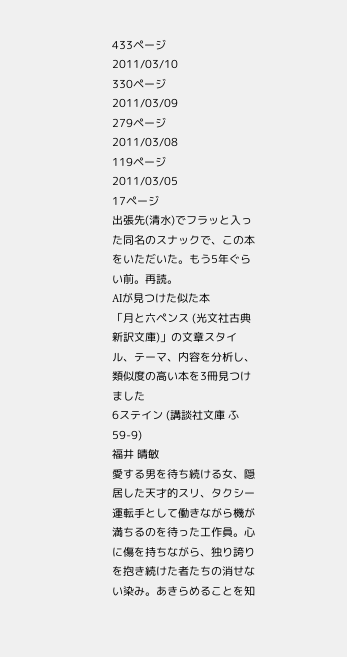433ページ
2011/03/10
330ページ
2011/03/09
279ページ
2011/03/08
119ページ
2011/03/05
17ページ
出張先(清水)でフラッと入った同名のスナックで、この本をいただいた。もう5年ぐらい前。再読。
AIが見つけた似た本
「月と六ペンス (光文社古典新訳文庫)」の文章スタイル、テーマ、内容を分析し、 類似度の高い本を3冊見つけました
6ステイン (講談社文庫 ふ 59-9)
福井 晴敏
愛する男を待ち続ける女、隠居した天才的スリ、タクシー運転手として働きながら機が満ちるのを待った工作員。心に傷を持ちながら、独り誇りを抱き続けた者たちの消せない染み。あきらめることを知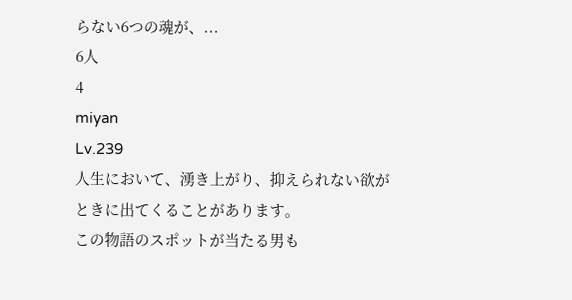らない6つの魂が、...
6人
4
miyan
Lv.239
人生において、湧き上がり、抑えられない欲が
ときに出てくることがあります。
この物語のスポットが当たる男も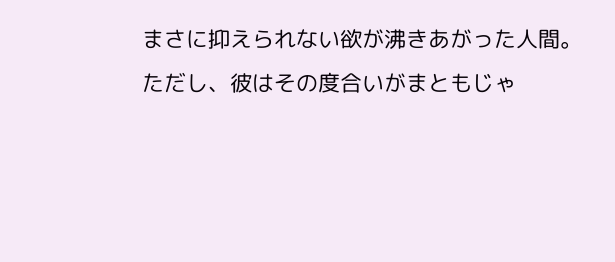まさに抑えられない欲が沸きあがった人間。
ただし、彼はその度合いがまともじゃ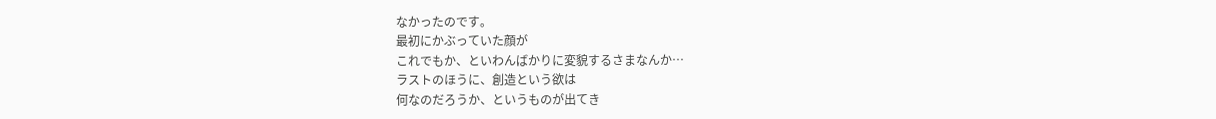なかったのです。
最初にかぶっていた顔が
これでもか、といわんばかりに変貌するさまなんか…
ラストのほうに、創造という欲は
何なのだろうか、というものが出てき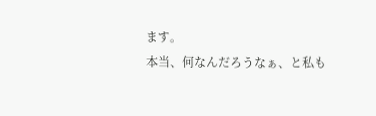ます。
本当、何なんだろうなぁ、と私も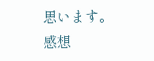思います。
感想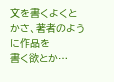文を書くよくとかさ、著者のように作品を
書く欲とか…